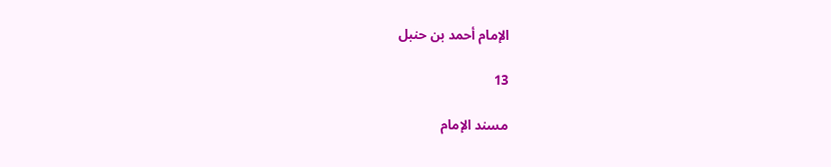الإمام أحمد بن حنبل

13

مسند الإمام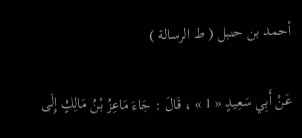أحمد بن حنبل ( ط الرسالة )

عَنْ أَبِي سَعِيدٍ « 1 » ، قَالَ : جَاءَ مَاعِزُ بْنُ مَالِكٍ إِلَى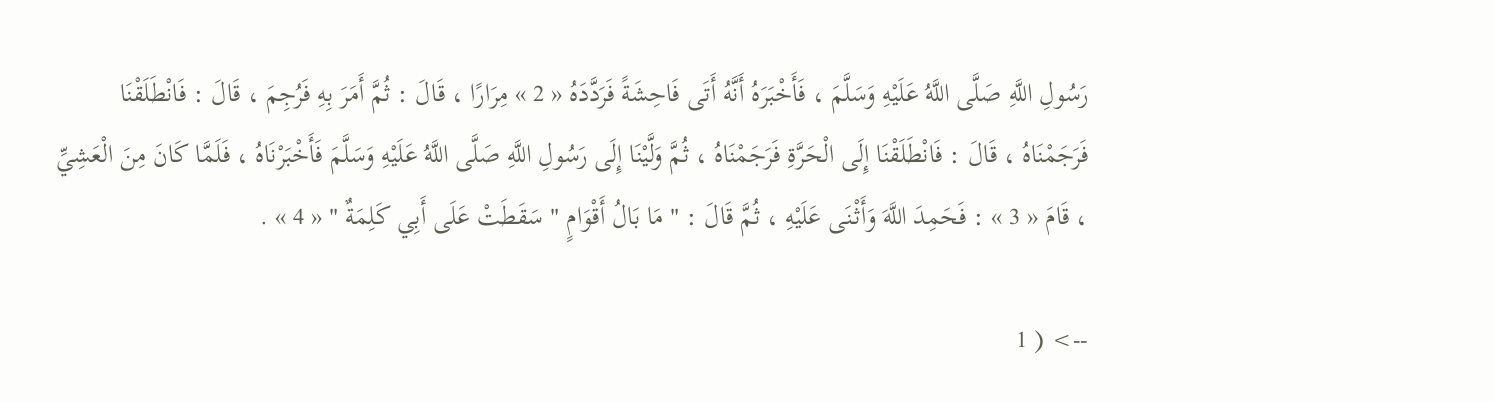رَسُولِ اللَّهِ صَلَّى اللَّهُ عَلَيْهِ وَسَلَّمَ ، فَأَخْبَرَهُ أَنَّهُ أَتَى فَاحِشَةً فَرَدَّدَهُ « 2 » مِرَارًا ، قَالَ : ثُمَّ أَمَرَ بِهِ فَرُجِمَ ، قَالَ : فَانْطَلَقْنَا فَرَجَمْنَاهُ ، قَالَ : فَانْطَلَقْنَا إِلَى الْحَرَّةِ فَرَجَمْنَاهُ ، ثُمَّ وَلَّيْنَا إِلَى رَسُولِ اللَّهِ صَلَّى اللَّهُ عَلَيْهِ وَسَلَّمَ فَأَخْبَرْنَاهُ ، فَلَمَّا كَانَ مِنَ الْعَشِيِّ ، قَامَ « 3 » : فَحَمِدَ اللَّهَ وَأَثْنَى عَلَيْهِ ، ثُمَّ قَالَ : " مَا بَالُ أَقْوَامٍ " سَقَطَتْ عَلَى أَبِي كَلِمَةٌ " « 4 » .

--> ( 1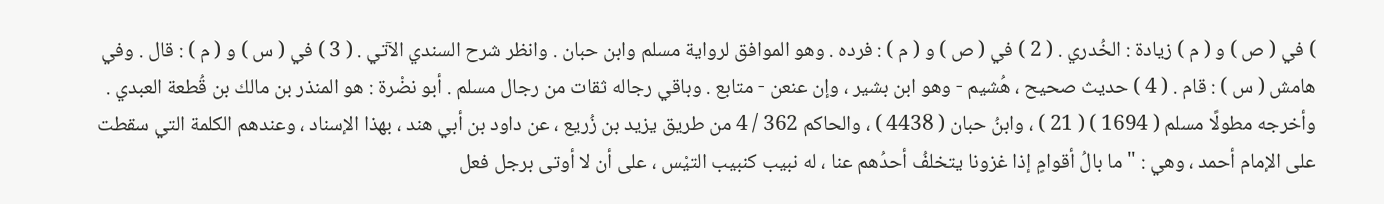) في ( ص ) و ( م ) زيادة : الخُدري . ( 2 ) في ( ص ) و ( م ) : فرده . وهو الموافق لرواية مسلم وابن حبان . وانظر شرح السندي الآتي . ( 3 ) في ( س ) و ( م ) : قال . وفي هامش ( س ) : قام . ( 4 ) حديث صحيح ، هُشيم - وهو ابن بشير ، وإن عنعن - متابع . وباقي رجاله ثقات من رجال مسلم . أبو نضْرة : هو المنذر بن مالك بن قُطعة العبدي . وأخرجه مطولًا مسلم ( 1694 ) ( 21 ) ، وابنُ حبان ( 4438 ) ، والحاكم 362 / 4 من طريق يزيد بن زُريع ، عن داود بن أبي هند ، بهذا الإسناد ، وعندهم الكلمة التي سقطت على الإمام أحمد ، وهي : " ما بالُ أقوامٍ إذا غزونا يتخلفُ أحدُهم عنا ، له نبيب كنبيب التيْس ، على أن لا أوتى برجل فعل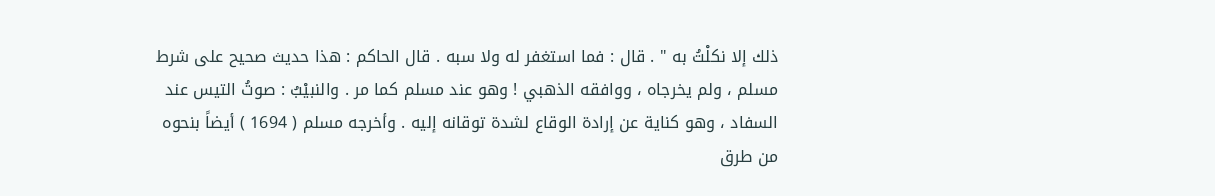ذلك إلا نكلْتُ به " . قال : فما استغفر له ولا سبه . قال الحاكم : هذا حديث صحيح على شرط مسلم ، ولم يخرجاه ، ووافقه الذهبي ! وهو عند مسلم كما مر . والنبيْبُ : صوتُ التيس عند السفاد ، وهو كناية عن إرادة الوقاع لشدة توقانه إليه . وأخرجه مسلم ( 1694 ) أيضاً بنحوه من طرق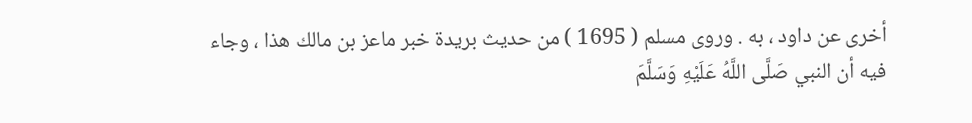أخرى عن داود ، به . وروى مسلم ( 1695 ) من حديث بريدة خبر ماعز بن مالك هذا ، وجاء فيه أن النبي صَلَّى اللَّهُ عَلَيْهِ وَسَلَّمَ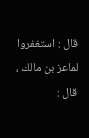قال : استغفروا لماعز بن مالك ، قال :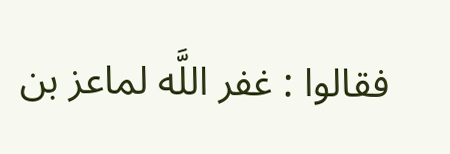فقالوا : غفر اللَّه لماعز بن